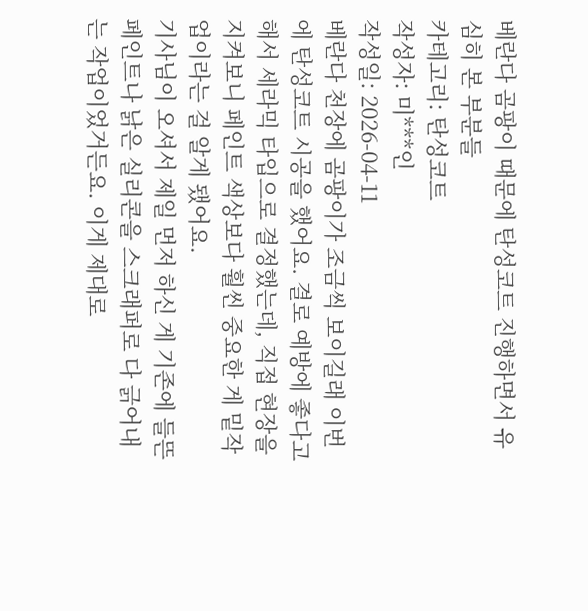베란다 곰팡이 때문에 탄성코트 진행하면서 유심히 본 부분들
카테고리: 탄성코트
작성자: 미***인
작성일: 2026-04-11
베란다 천장에 곰팡이가 조금씩 보이길래 이번에 탄성코트 시공을 했어요. 결로 예방에 좋다고 해서 세라믹 타입으로 결정했는데, 직접 현장을 지켜보니 페인트 색상보다 훨씬 중요한 게 밑작업이라는 걸 알게 됐어요.
기사님이 오셔서 제일 먼저 하신 게 기존에 들뜬 페인트나 낡은 실리콘을 스크래퍼로 다 긁어내는 작업이었거든요. 이게 제대로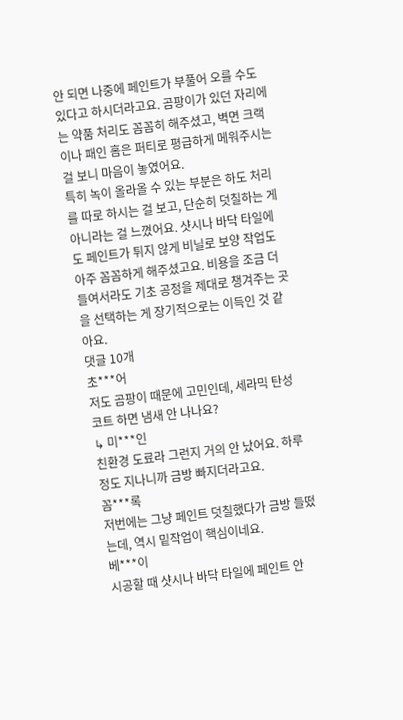안 되면 나중에 페인트가 부풀어 오를 수도 있다고 하시더라고요. 곰팡이가 있던 자리에는 약품 처리도 꼼꼼히 해주셨고, 벽면 크랙이나 패인 홈은 퍼티로 평급하게 메워주시는 걸 보니 마음이 놓였어요.
특히 녹이 올라올 수 있는 부분은 하도 처리를 따로 하시는 걸 보고, 단순히 덧칠하는 게 아니라는 걸 느꼈어요. 샷시나 바닥 타일에도 페인트가 튀지 않게 비닐로 보양 작업도 아주 꼼꼼하게 해주셨고요. 비용을 조금 더 들여서라도 기초 공정을 제대로 챙겨주는 곳을 선택하는 게 장기적으로는 이득인 것 같아요.
댓글 10개
초***어
저도 곰팡이 때문에 고민인데, 세라믹 탄성코트 하면 냄새 안 나나요?
↳ 미***인
친환경 도료라 그런지 거의 안 났어요. 하루 정도 지나니까 금방 빠지더라고요.
꼼***록
저번에는 그냥 페인트 덧칠했다가 금방 들떴는데, 역시 밑작업이 핵심이네요.
베***이
시공할 때 샷시나 바닥 타일에 페인트 안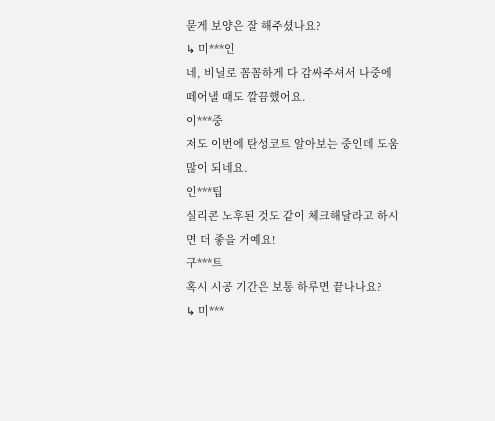묻게 보양은 잘 해주셨나요?
↳ 미***인
네, 비닐로 꼼꼼하게 다 감싸주셔서 나중에 떼어낼 때도 깔끔했어요.
이***중
저도 이번에 탄성코트 알아보는 중인데 도움 많이 되네요.
인***팁
실리콘 노후된 것도 같이 체크해달라고 하시면 더 좋을 거예요!
구***트
혹시 시공 기간은 보통 하루면 끝나나요?
↳ 미***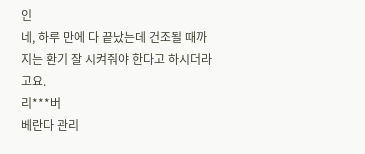인
네, 하루 만에 다 끝났는데 건조될 때까지는 환기 잘 시켜줘야 한다고 하시더라고요.
리***버
베란다 관리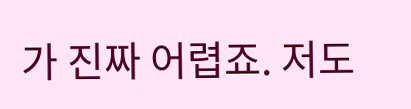가 진짜 어렵죠. 저도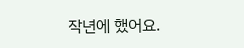작년에 했어요.